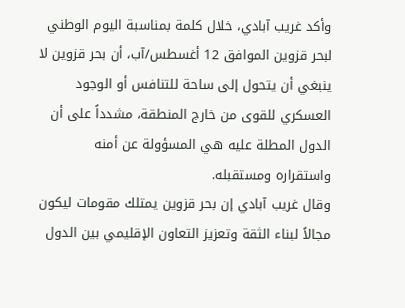وأكد غريب آبادي، خلال كلمة بمناسبة اليوم الوطني لبحر قزوين الموافق 12 أغسطس/آب، أن بحر قزوين لا ينبغي أن يتحول إلى ساحة للتنافس أو الوجود العسكري للقوى من خارج المنطقة، مشدداً على أن الدول المطلة عليه هي المسؤولة عن أمنه واستقراره ومستقبله.
وقال غريب آبادي إن بحر قزوين يمتلك مقومات ليكون مجالاً لبناء الثقة وتعزيز التعاون الإقليمي بين الدول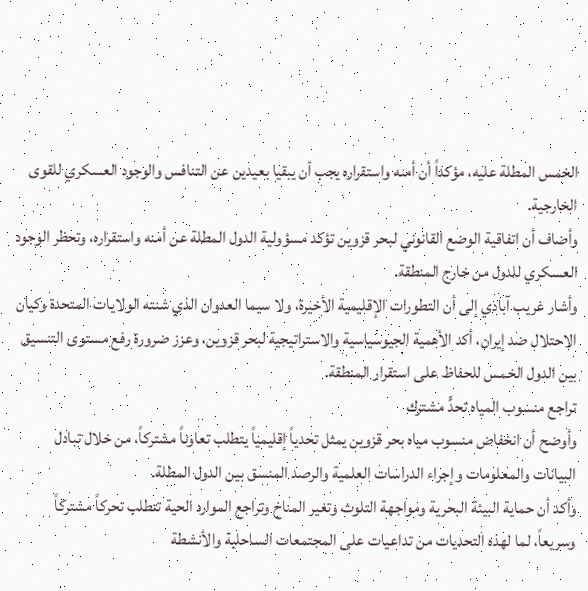الخمس المطلة عليه، مؤكداً أن أمنه واستقراره يجب أن يبقيا بعيدين عن التنافس والوجود العسكري للقوى الخارجية.
وأضاف أن اتفاقية الوضع القانوني لبحر قزوين تؤكد مسؤولية الدول المطلة عن أمنه واستقراره، وتحظر الوجود العسكري للدول من خارج المنطقة.
وأشار غريب آبادي إلى أن التطورات الإقليمية الأخيرة، ولا سيما العدوان الذي شنته الولايات المتحدة وكيان الاحتلال ضد إيران، أكد الأهمية الجيوسياسية والاستراتيجية لبحر قزوين، وعزز ضرورة رفع مستوى التنسيق بين الدول الخمس للحفاظ على استقرار المنطقة.
تراجع منسوب المياه تحدٍّ مشترك
وأوضح أن انخفاض منسوب مياه بحر قزوين يمثل تحدياً إقليمياً يتطلب تعاوناً مشتركاً، من خلال تبادل البيانات والمعلومات وإجراء الدراسات العلمية والرصد المنسق بين الدول المطلة.
وأكد أن حماية البيئة البحرية ومواجهة التلوث وتغير المناخ وتراجع الموارد الحية تتطلب تحركاً مشتركاً وسريعاً، لما لهذه التحديات من تداعيات على المجتمعات الساحلية والأنشطة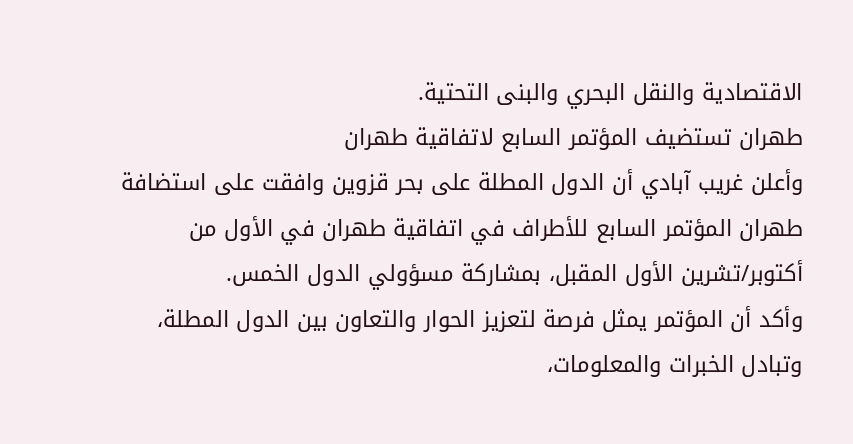الاقتصادية والنقل البحري والبنى التحتية.
طهران تستضيف المؤتمر السابع لاتفاقية طهران
وأعلن غريب آبادي أن الدول المطلة على بحر قزوين وافقت على استضافة طهران المؤتمر السابع للأطراف في اتفاقية طهران في الأول من أكتوبر/تشرين الأول المقبل، بمشاركة مسؤولي الدول الخمس.
وأكد أن المؤتمر يمثل فرصة لتعزيز الحوار والتعاون بين الدول المطلة، وتبادل الخبرات والمعلومات،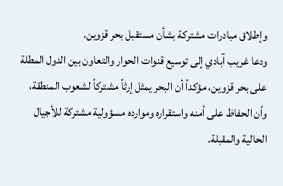وإطلاق مبادرات مشتركة بشأن مستقبل بحر قزوين.
ودعا غريب آبادي إلى توسيع قنوات الحوار والتعاون بين الدول المطلة على بحر قزوين، مؤكداً أن البحر يمثل إرثاً مشتركاً لشعوب المنطقة، وأن الحفاظ على أمنه واستقراره وموارده مسؤولية مشتركة للأجيال الحالية والمقبلة.